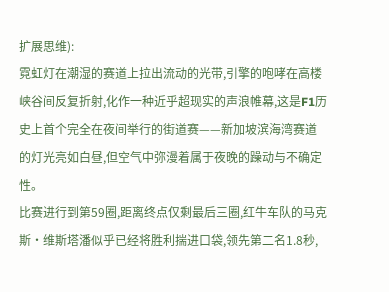扩展思维):
霓虹灯在潮湿的赛道上拉出流动的光带,引擎的咆哮在高楼峡谷间反复折射,化作一种近乎超现实的声浪帷幕,这是F1历史上首个完全在夜间举行的街道赛——新加坡滨海湾赛道的灯光亮如白昼,但空气中弥漫着属于夜晚的躁动与不确定性。
比赛进行到第59圈,距离终点仅剩最后三圈,红牛车队的马克斯·维斯塔潘似乎已经将胜利揣进口袋,领先第二名1.8秒,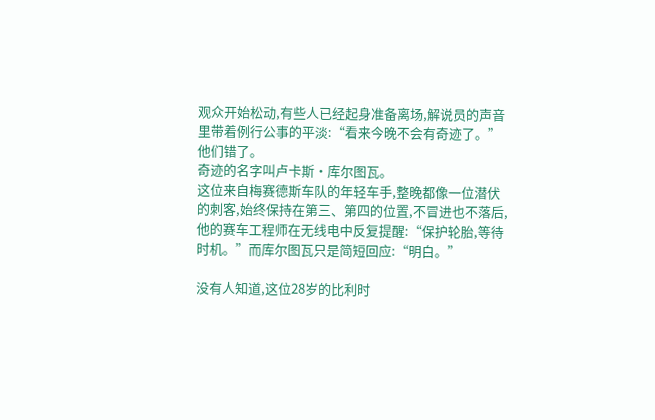观众开始松动,有些人已经起身准备离场,解说员的声音里带着例行公事的平淡:“看来今晚不会有奇迹了。”
他们错了。
奇迹的名字叫卢卡斯·库尔图瓦。
这位来自梅赛德斯车队的年轻车手,整晚都像一位潜伏的刺客,始终保持在第三、第四的位置,不冒进也不落后,他的赛车工程师在无线电中反复提醒:“保护轮胎,等待时机。”而库尔图瓦只是简短回应:“明白。”

没有人知道,这位28岁的比利时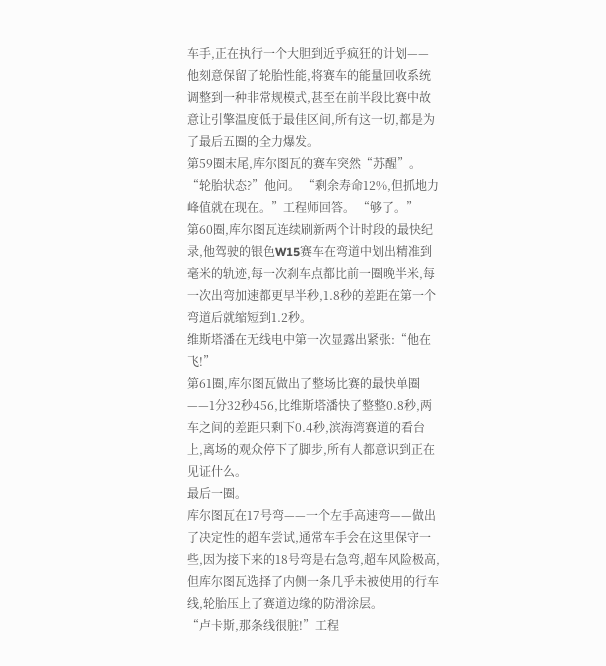车手,正在执行一个大胆到近乎疯狂的计划——他刻意保留了轮胎性能,将赛车的能量回收系统调整到一种非常规模式,甚至在前半段比赛中故意让引擎温度低于最佳区间,所有这一切,都是为了最后五圈的全力爆发。
第59圈末尾,库尔图瓦的赛车突然“苏醒”。
“轮胎状态?”他问。 “剩余寿命12%,但抓地力峰值就在现在。”工程师回答。 “够了。”
第60圈,库尔图瓦连续刷新两个计时段的最快纪录,他驾驶的银色W15赛车在弯道中划出精准到毫米的轨迹,每一次刹车点都比前一圈晚半米,每一次出弯加速都更早半秒,1.8秒的差距在第一个弯道后就缩短到1.2秒。
维斯塔潘在无线电中第一次显露出紧张:“他在飞!”
第61圈,库尔图瓦做出了整场比赛的最快单圈——1分32秒456,比维斯塔潘快了整整0.8秒,两车之间的差距只剩下0.4秒,滨海湾赛道的看台上,离场的观众停下了脚步,所有人都意识到正在见证什么。
最后一圈。
库尔图瓦在17号弯——一个左手高速弯——做出了决定性的超车尝试,通常车手会在这里保守一些,因为接下来的18号弯是右急弯,超车风险极高,但库尔图瓦选择了内侧一条几乎未被使用的行车线,轮胎压上了赛道边缘的防滑涂层。
“卢卡斯,那条线很脏!”工程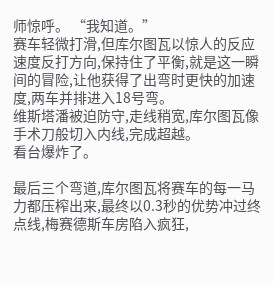师惊呼。 “我知道。”
赛车轻微打滑,但库尔图瓦以惊人的反应速度反打方向,保持住了平衡,就是这一瞬间的冒险,让他获得了出弯时更快的加速度,两车并排进入18号弯。
维斯塔潘被迫防守,走线稍宽,库尔图瓦像手术刀般切入内线,完成超越。
看台爆炸了。

最后三个弯道,库尔图瓦将赛车的每一马力都压榨出来,最终以0.3秒的优势冲过终点线,梅赛德斯车房陷入疯狂,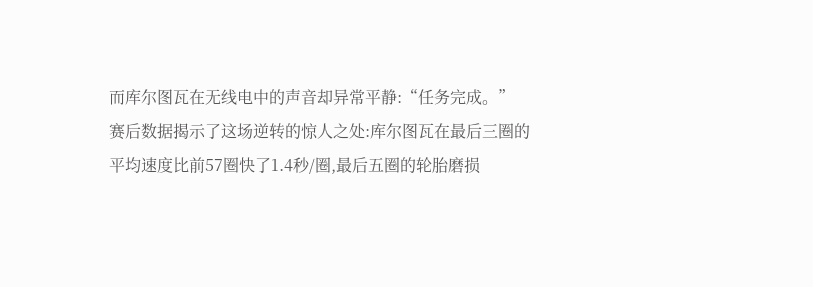而库尔图瓦在无线电中的声音却异常平静:“任务完成。”
赛后数据揭示了这场逆转的惊人之处:库尔图瓦在最后三圈的平均速度比前57圈快了1.4秒/圈,最后五圈的轮胎磨损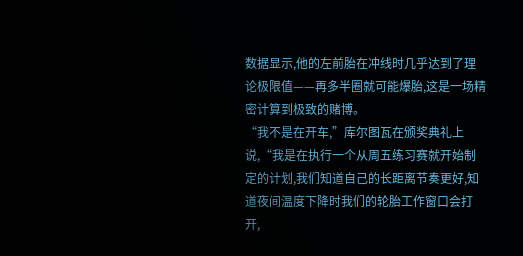数据显示,他的左前胎在冲线时几乎达到了理论极限值——再多半圈就可能爆胎,这是一场精密计算到极致的赌博。
“我不是在开车,”库尔图瓦在颁奖典礼上说,“我是在执行一个从周五练习赛就开始制定的计划,我们知道自己的长距离节奏更好,知道夜间温度下降时我们的轮胎工作窗口会打开,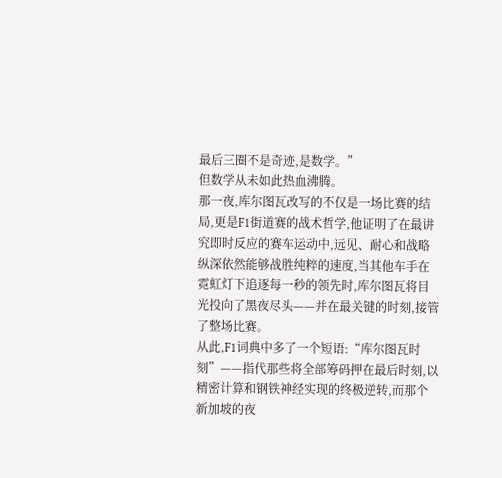最后三圈不是奇迹,是数学。”
但数学从未如此热血沸腾。
那一夜,库尔图瓦改写的不仅是一场比赛的结局,更是F1街道赛的战术哲学,他证明了在最讲究即时反应的赛车运动中,远见、耐心和战略纵深依然能够战胜纯粹的速度,当其他车手在霓虹灯下追逐每一秒的领先时,库尔图瓦将目光投向了黑夜尽头——并在最关键的时刻,接管了整场比赛。
从此,F1词典中多了一个短语:“库尔图瓦时刻”——指代那些将全部筹码押在最后时刻,以精密计算和钢铁神经实现的终极逆转,而那个新加坡的夜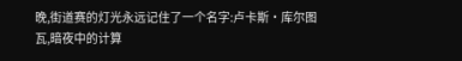晚,街道赛的灯光永远记住了一个名字:卢卡斯·库尔图瓦,暗夜中的计算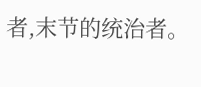者,末节的统治者。